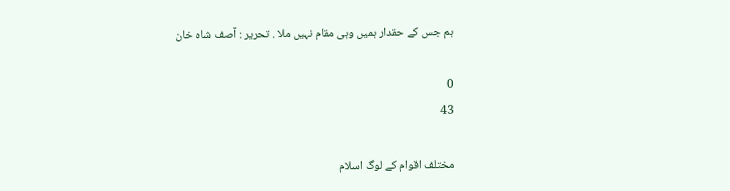ہم جس کے حقدار ہمیں وہی مقام نہیں ملا . تحریر : آصف شاہ خان

0
43

مختلف اقوام کے لوگ اسلام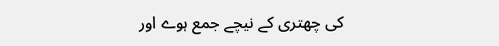کی چھتری کے نیچے جمع ہوے اور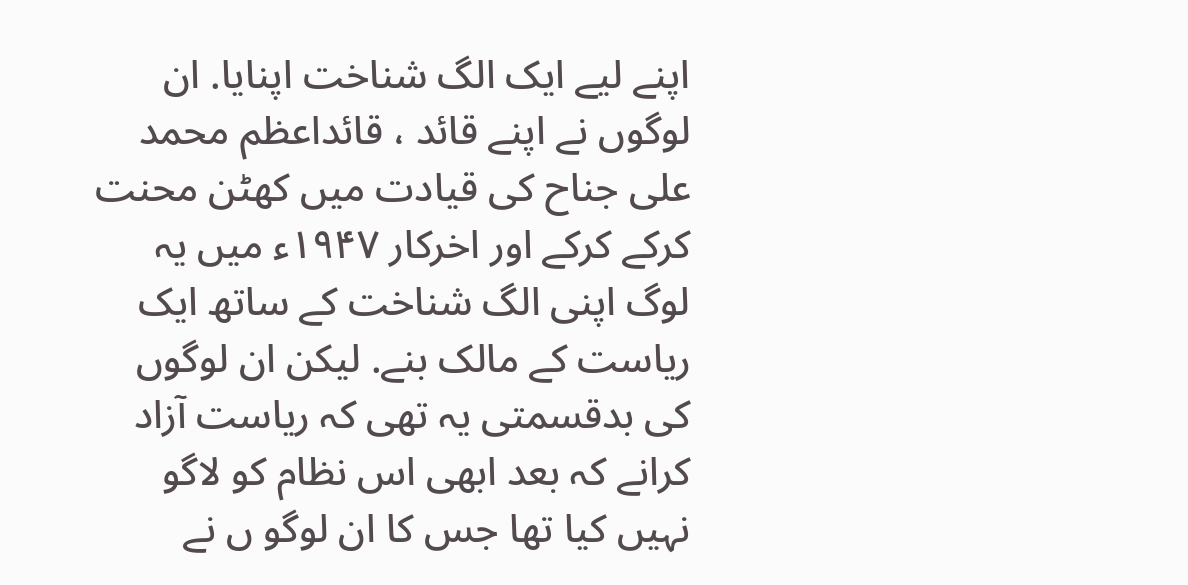اپنے لیے ایک الگ شناخت اپنایا. ان لوگوں نے اپنے قائد ، قائداعظم محمد علی جناح کی قیادت میں کھٹن محنت کرکے کرکے اور اخرکار ۱۹۴۷ء میں یہ لوگ اپنی الگ شناخت کے ساتھ ایک ریاست کے مالک بنے. لیکن ان لوگوں کی بدقسمتی یہ تھی کہ ریاست آزاد کرانے کہ بعد ابھی اس نظام کو لاگو نہیں کیا تھا جس کا ان لوگو ں نے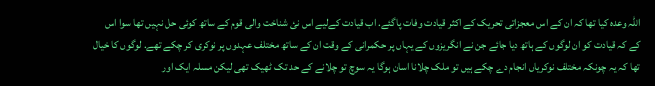اللہ وعدہ کیا تھا کہ ان کے اس معجزاتی تحریک کے اکثر قیادت وفات پاگئے. اب قیادت کےلیے اس نئ شناخت والی قوم کے ساتھ کوئی حل نہیں تھا سوا اس کے کہ قیادت کو ان لوگوں کے ہاتھ دیا جائے جن نے انگریزوں کے یہاں پر حکمرانی کے وقت ان کے ساتھ مختلف عہدوں پر نوکری کر چکے تھے. لوگوں کا خیال تھا کہ یہ چونکہ مختلف نوکریاں انجام دے چکے ہیں تو ملک چلانا اسان ہوگا یہ سوچ تو چلانے کے حد تک ٹھیک تھی لیکن مسلہ ایک اور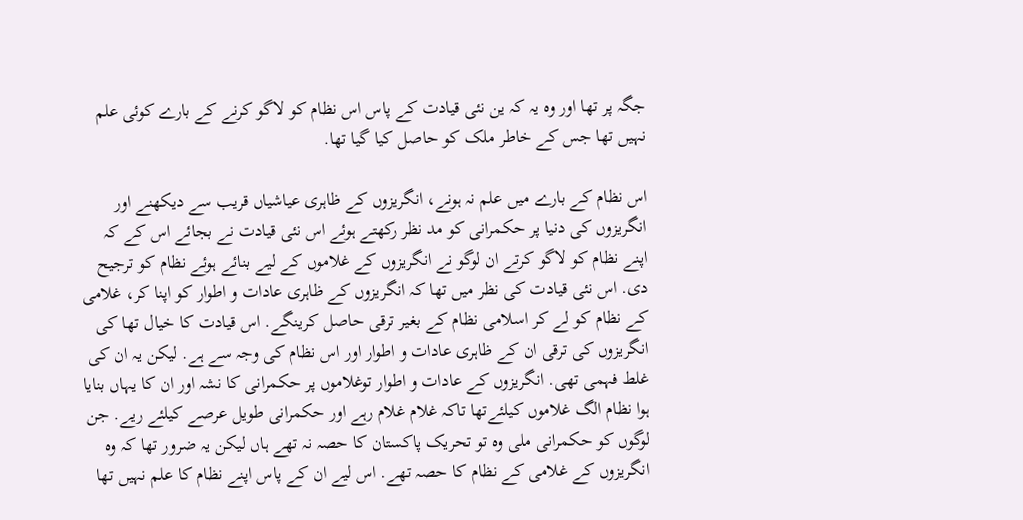جگہ پر تھا اور وہ یہ کہ ین نئی قیادت کے پاس اس نظام کو لاگو کرنے کے بارے کوئی علم نہیں تھا جس کے خاطر ملک کو حاصل کیا گیا تھا.

اس نظام کے بارے میں علم نہ ہونے، انگریزوں کے ظاہری عیاشیاں قریب سے دیکھنے اور انگریزوں کی دنیا پر حکمرانی کو مد نظر رکھتے ہوئے اس نئی قیادت نے بجائے اس کے کہ اپنے نظام کو لاگو کرتے ان لوگو نے انگریزوں کے غلاموں کے لیے بنائے ہوئے نظام کو ترجیح دی. اس نئی قیادت کی نظر میں تھا کہ انگریزوں کے ظاہری عادات و اطوار کو اپنا کر، غلامی کے نظام کو لے کر اسلامی نظام کے بغیر ترقی حاصل کرینگے. اس قیادت کا خیال تھا کی انگریزوں کی ترقی ان کے ظاہری عادات و اطوار اور اس نظام کی وجہ سے ہے. لیکن یہ ان کی غلط فہمی تھی. انگریزوں کے عادات و اطوار توغلاموں پر حکمرانی کا نشہ اور ان کا یہاں بنایا ہوا نظام الگ غلاموں کیلئےتھا تاکہ غلام غلام رہے اور حکمرانی طویل عرصے کیلئے ریے. جن لوگوں کو حکمرانی ملی وہ تو تحریک پاکستان کا حصہ نہ تھے ہاں لیکن یہ ضرور تھا کہ وہ انگریزوں کے غلامی کے نظام کا حصہ تھے. اس لیے ان کے پاس اپنے نظام کا علم نہیں تھا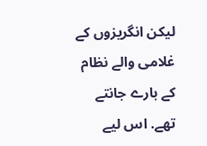لیکن انگریزوں کے غلامی والے نظام کے بارے جانتے تھے. اس لیے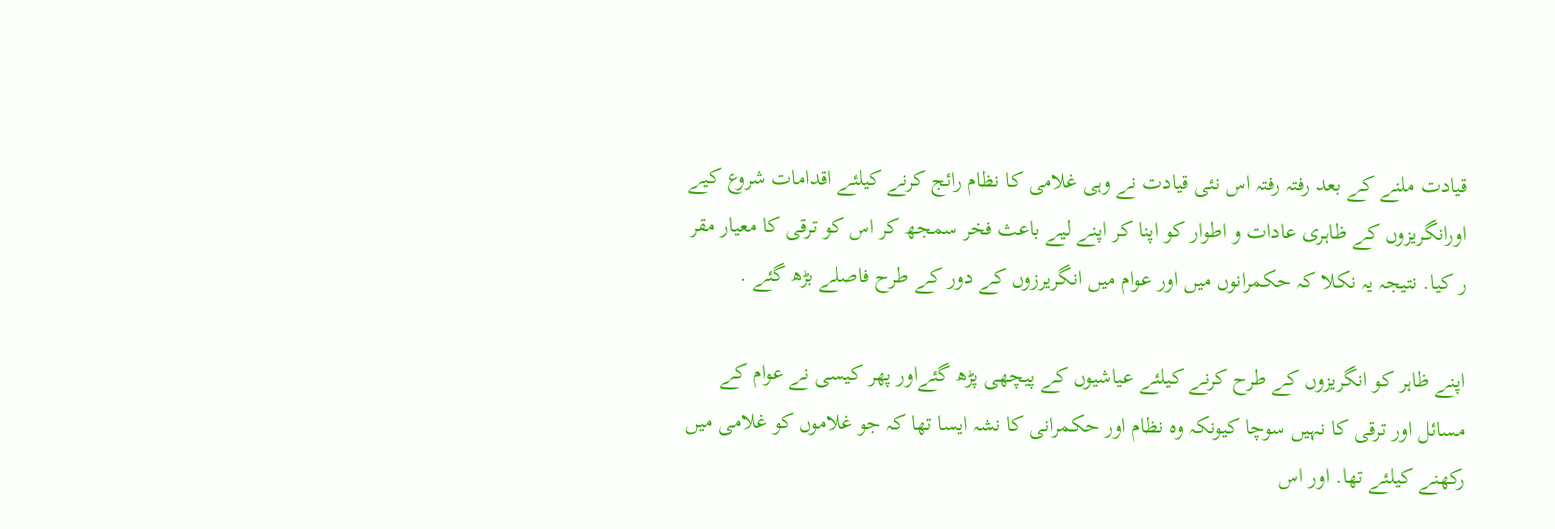قیادت ملنے کے بعد رفتہ رفتہ اس نئی قیادت نے وہی غلامی کا نظام رائج کرنے کیلئے اقدامات شروع کیے اورانگریزوں کے ظاہری عادات و اطوار کو اپنا کر اپنے لیے باعث فخر سمجھ کر اس کو ترقی کا معیار مقر ر کیا. نتیجہ یہ نکلا کہ حکمرانوں میں اور عوام میں انگریرزوں کے دور کے طرح فاصلے بڑھ گئے .

اپنے ظاہر کو انگریزوں کے طرح کرنے کیلئے عیاشیوں کے پیچھی پڑھ گئےاور پھر کیسی نے عوام کے مسائل اور ترقی کا نہیں سوچا کیونکہ وہ نظام اور حکمرانی کا نشہ ایسا تھا کہ جو غلاموں کو غلامی میں رکھنے کیلئے تھا. اور اس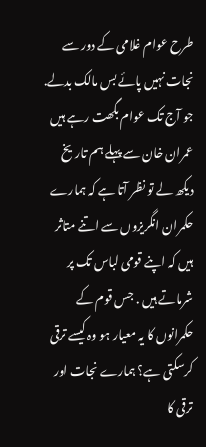طرح عوام غلامی کے دور سے نجات نہیں پائے بس مالک بدلے. جو آج تک عوام بگھت رہے ہیں عمران خان سے پہلے ہم تاریخ دیکھ لے تو نظر آتا ہے کہ ہمارے حکمران انگریزوں سے اتنے متاثر ہیں کہ اپنے قومی لباس تک پر شرماتے ہیں . جس قوم کے حکمرانوں کا یہ معیار ہو وہ کیسے ترقی کرسکتی ہے؟ ہمارے نجات اور ترقی کا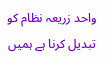واحد زریعہ نظام کو تبدیل کرنا ہے ہمیں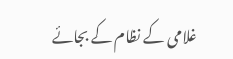غلامی کے نظام کے بجائے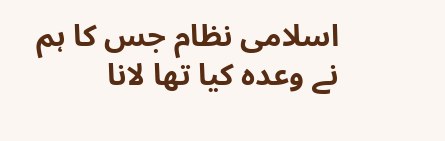اسلامی نظام جس کا ہم نے وعدہ کیا تھا لانا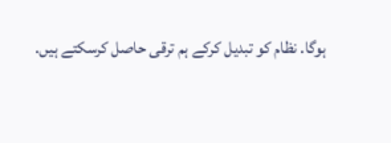ہوگا. نظام کو تبدیل کرکے ہم ترقی حاصل کرسکتے ہیں.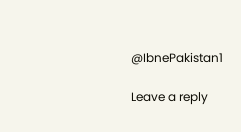@IbnePakistan1

Leave a reply